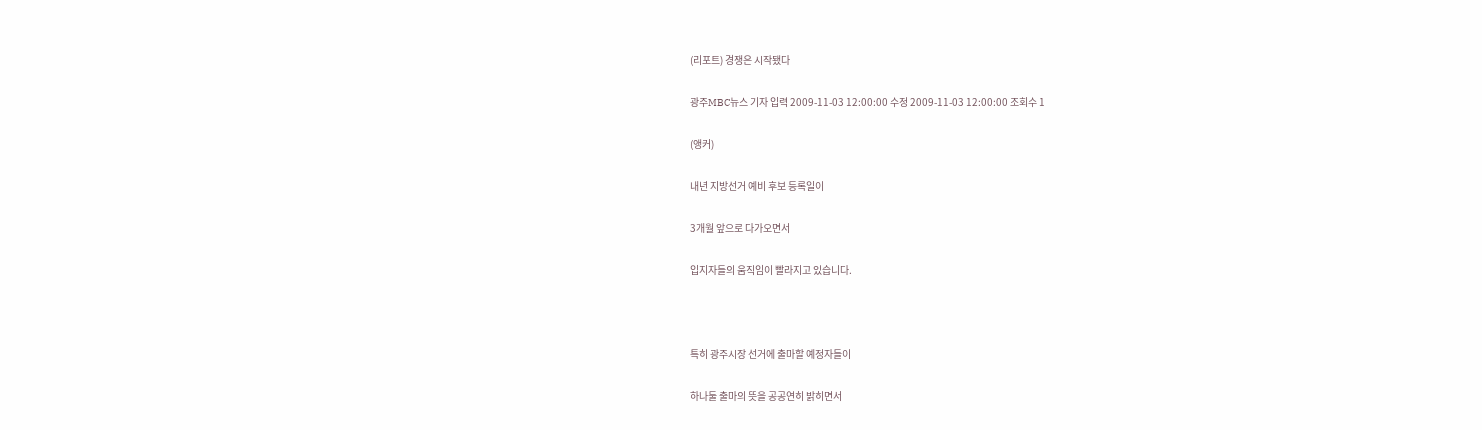(리포트) 경쟁은 시작됐다

광주MBC뉴스 기자 입력 2009-11-03 12:00:00 수정 2009-11-03 12:00:00 조회수 1

(앵커)

내년 지방선거 예비 후보 등록일이

3개월 앞으로 다가오면서

입지자들의 움직임이 빨라지고 있습니다.



특히 광주시장 선거에 출마할 예정자들이

하나둘 출마의 뜻을 공공연히 밝히면서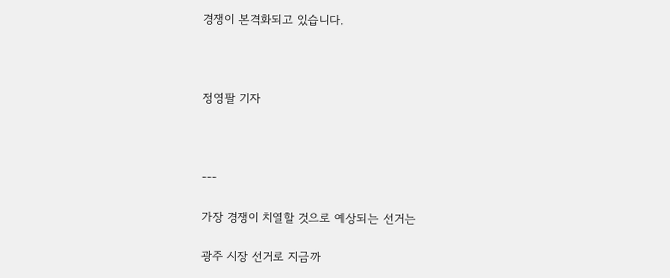경쟁이 본격화되고 있습니다.



정영팔 기자



---

가장 경쟁이 치열할 것으로 예상되는 선거는

광주 시장 선거로 지금까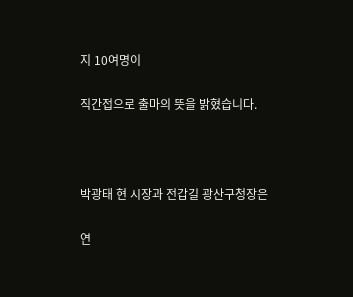지 10여명이

직간접으로 출마의 뜻을 밝혔습니다.



박광태 현 시장과 전갑길 광산구청장은

연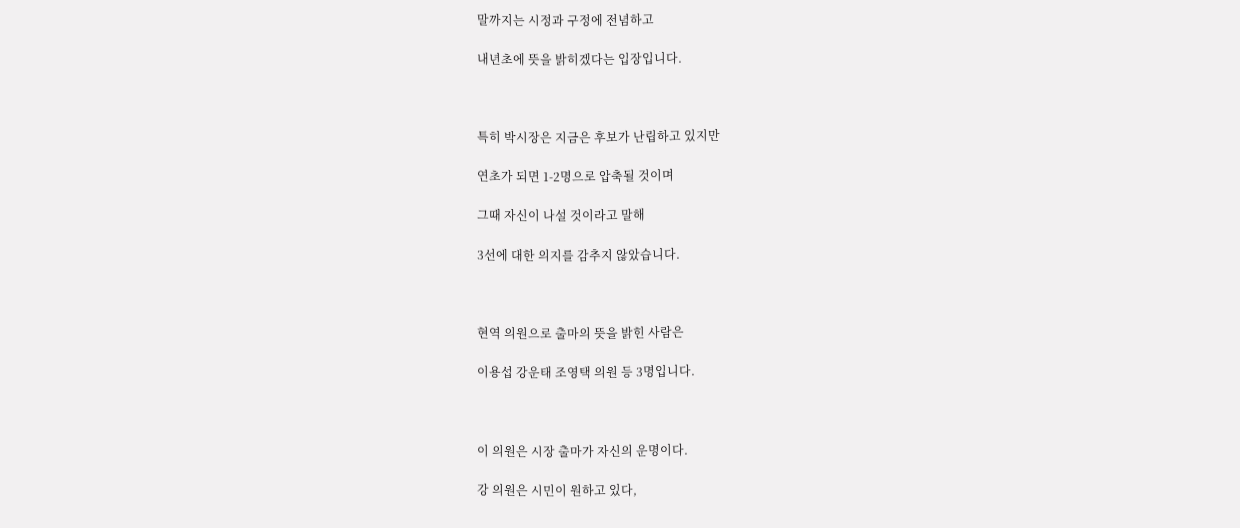말까지는 시정과 구정에 전념하고

내년초에 뜻을 밝히겠다는 입장입니다.



특히 박시장은 지금은 후보가 난립하고 있지만

연초가 되면 1-2명으로 압축될 것이며

그때 자신이 나설 것이라고 말해

3선에 대한 의지를 감추지 않았습니다.



현역 의원으로 출마의 뜻을 밝힌 사람은

이용섭 강운태 조영택 의원 등 3명입니다.



이 의원은 시장 출마가 자신의 운명이다.

강 의원은 시민이 원하고 있다,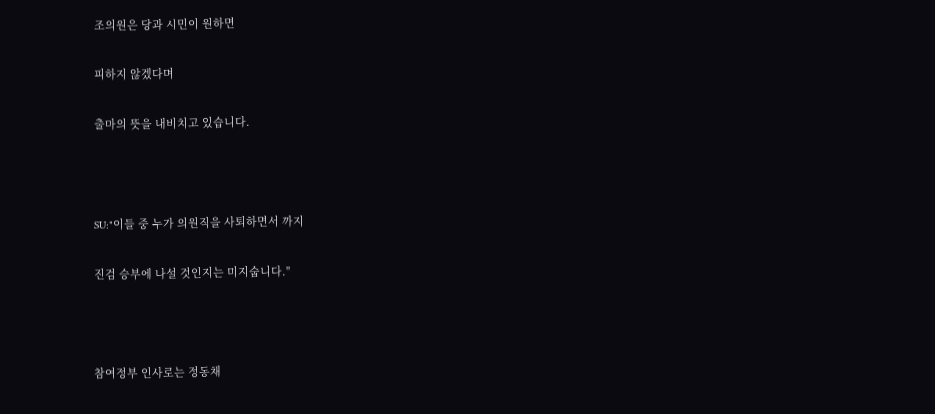조의원은 당과 시민이 원하면

피하지 않겠다며

출마의 뜻을 내비치고 있습니다.



SU:"이들 중 누가 의원직을 사퇴하면서 까지

진검 승부에 나설 것인지는 미지숩니다."



참여정부 인사로는 정동채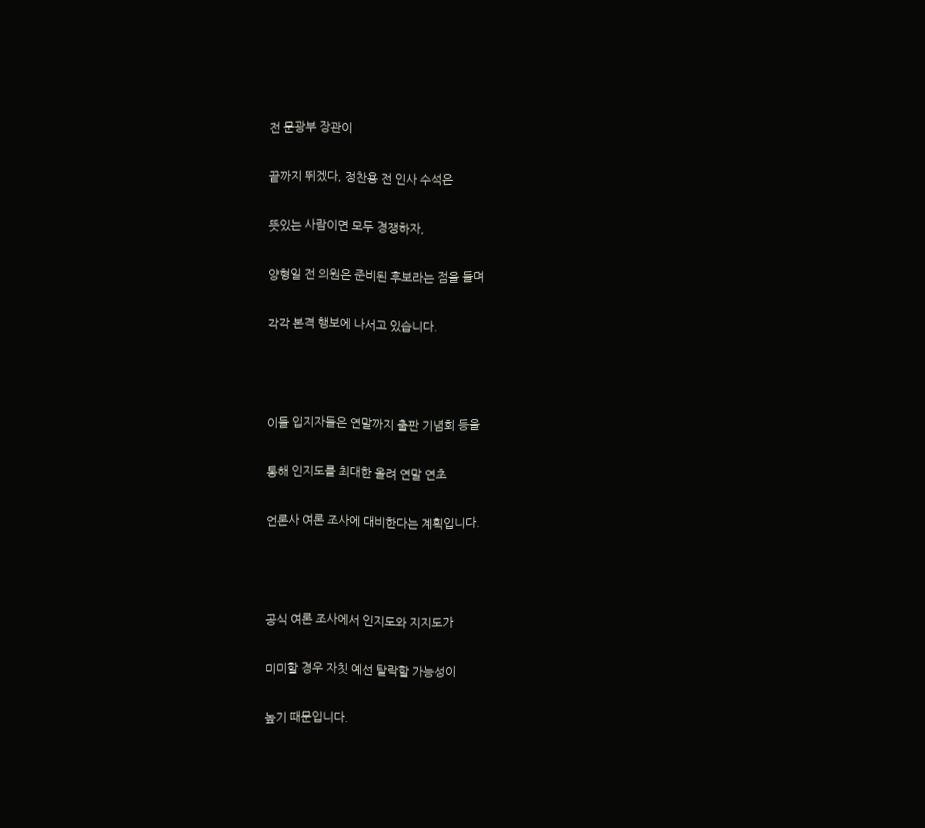전 문광부 장관이

끝까지 뛰겠다, 정찬용 전 인사 수석은

뜻있는 사람이면 모두 경쟁하자,

양형일 전 의원은 준비된 후보라는 점을 들며

각각 본격 행보에 나서고 있습니다.



이들 입지자들은 연말까지 출판 기념회 등을

통해 인지도를 최대한 올려 연말 연초

언론사 여론 조사에 대비한다는 계획입니다.



공식 여론 조사에서 인지도와 지지도가

미미할 경우 자칫 예선 탈락할 가능성이

높기 때문입니다.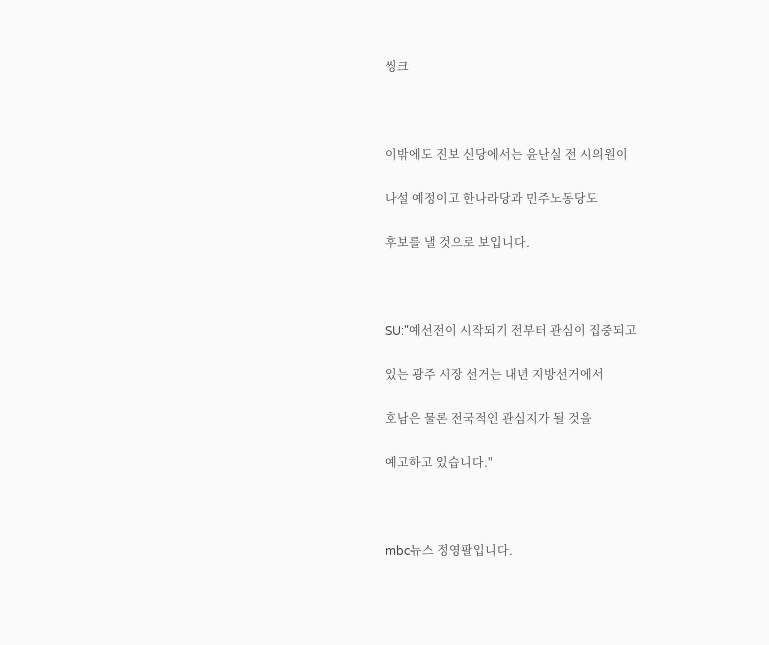씽크



이밖에도 진보 신당에서는 윤난실 전 시의원이

나설 예정이고 한나라당과 민주노동당도

후보를 낼 것으로 보입니다.



SU:"예선전이 시작되기 전부터 관심이 집중되고

있는 광주 시장 선거는 내년 지방선거에서

호남은 물론 전국적인 관심지가 될 것을

예고하고 있습니다."



mbc뉴스 정영팔입니다.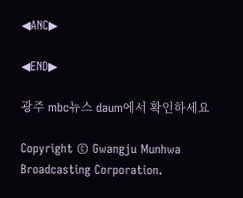◀ANC▶

◀END▶

광주 mbc뉴스 daum에서 확인하세요

Copyright © Gwangju Munhwa Broadcasting Corporation.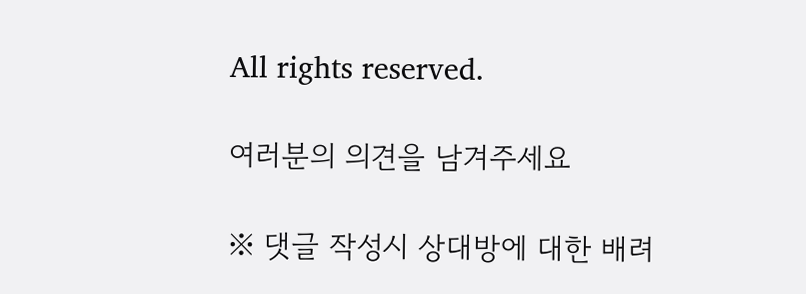All rights reserved.

여러분의 의견을 남겨주세요

※ 댓글 작성시 상대방에 대한 배려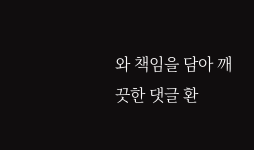와 책임을 담아 깨끗한 댓글 환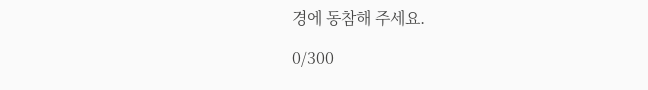경에 동참해 주세요.

0/300